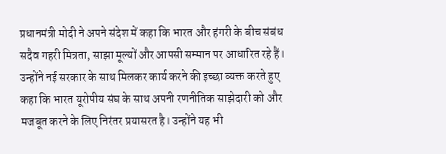प्रधानमंत्री मोदी ने अपने संदेश में कहा कि भारत और हंगरी के बीच संबंध सदैव गहरी मित्रता, साझा मूल्यों और आपसी सम्मान पर आधारित रहे हैं। उन्होंने नई सरकार के साथ मिलकर कार्य करने की इच्छा व्यक्त करते हुए कहा कि भारत यूरोपीय संघ के साथ अपनी रणनीतिक साझेदारी को और मजबूत करने के लिए निरंतर प्रयासरत है। उन्होंने यह भी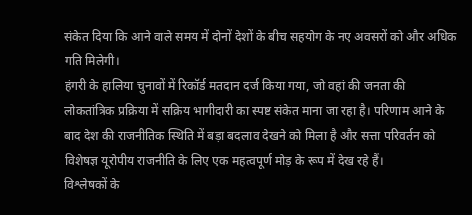संकेत दिया कि आने वाले समय में दोनों देशों के बीच सहयोग के नए अवसरों को और अधिक गति मिलेगी।
हंगरी के हालिया चुनावों में रिकॉर्ड मतदान दर्ज किया गया, जो वहां की जनता की लोकतांत्रिक प्रक्रिया में सक्रिय भागीदारी का स्पष्ट संकेत माना जा रहा है। परिणाम आने के बाद देश की राजनीतिक स्थिति में बड़ा बदलाव देखने को मिला है और सत्ता परिवर्तन को विशेषज्ञ यूरोपीय राजनीति के लिए एक महत्वपूर्ण मोड़ के रूप में देख रहे हैं।
विश्लेषकों के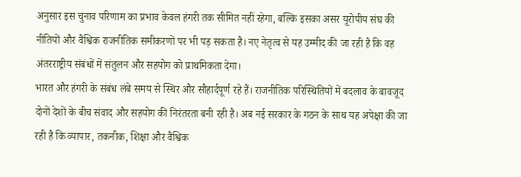अनुसार इस चुनाव परिणाम का प्रभाव केवल हंगरी तक सीमित नहीं रहेगा, बल्कि इसका असर यूरोपीय संघ की नीतियों और वैश्विक राजनीतिक समीकरणों पर भी पड़ सकता है। नए नेतृत्व से यह उम्मीद की जा रही है कि वह अंतरराष्ट्रीय संबंधों में संतुलन और सहयोग को प्राथमिकता देगा।
भारत और हंगरी के संबंध लंबे समय से स्थिर और सौहार्दपूर्ण रहे हैं। राजनीतिक परिस्थितियों में बदलाव के बावजूद दोनों देशों के बीच संवाद और सहयोग की निरंतरता बनी रही है। अब नई सरकार के गठन के साथ यह अपेक्षा की जा रही है कि व्यापार, तकनीक, शिक्षा और वैश्विक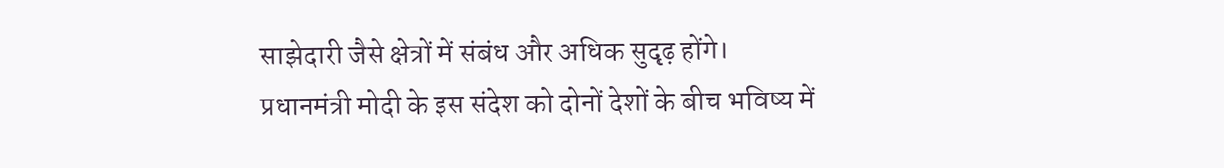साझेदारी जैसे क्षेत्रों में संबंध और अधिक सुदृढ़ होंगे।
प्रधानमंत्री मोदी के इस संदेश को दोनों देशों के बीच भविष्य में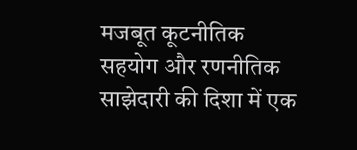मजबूत कूटनीतिक सहयोग और रणनीतिक साझेदारी की दिशा में एक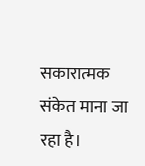सकारात्मक संकेत माना जा रहा है।